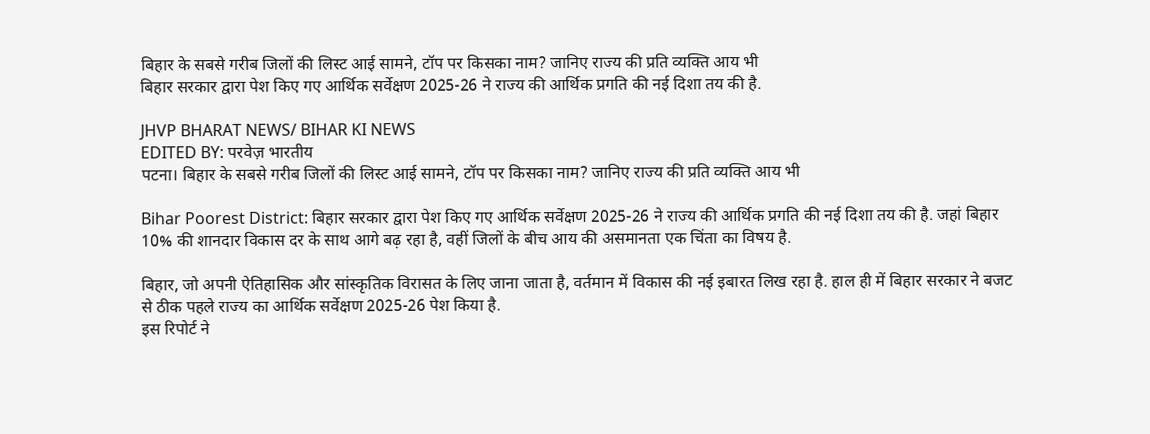बिहार के सबसे गरीब जिलों की लिस्ट आई सामने, टॉप पर किसका नाम? जानिए राज्य की प्रति व्यक्ति आय भी
बिहार सरकार द्वारा पेश किए गए आर्थिक सर्वेक्षण 2025-26 ने राज्य की आर्थिक प्रगति की नई दिशा तय की है.

JHVP BHARAT NEWS/ BIHAR KI NEWS
EDITED BY: परवेज़ भारतीय
पटना। बिहार के सबसे गरीब जिलों की लिस्ट आई सामने, टॉप पर किसका नाम? जानिए राज्य की प्रति व्यक्ति आय भी

Bihar Poorest District: बिहार सरकार द्वारा पेश किए गए आर्थिक सर्वेक्षण 2025-26 ने राज्य की आर्थिक प्रगति की नई दिशा तय की है. जहां बिहार 10% की शानदार विकास दर के साथ आगे बढ़ रहा है, वहीं जिलों के बीच आय की असमानता एक चिंता का विषय है.

बिहार, जो अपनी ऐतिहासिक और सांस्कृतिक विरासत के लिए जाना जाता है, वर्तमान में विकास की नई इबारत लिख रहा है. हाल ही में बिहार सरकार ने बजट से ठीक पहले राज्य का आर्थिक सर्वेक्षण 2025-26 पेश किया है.
इस रिपोर्ट ने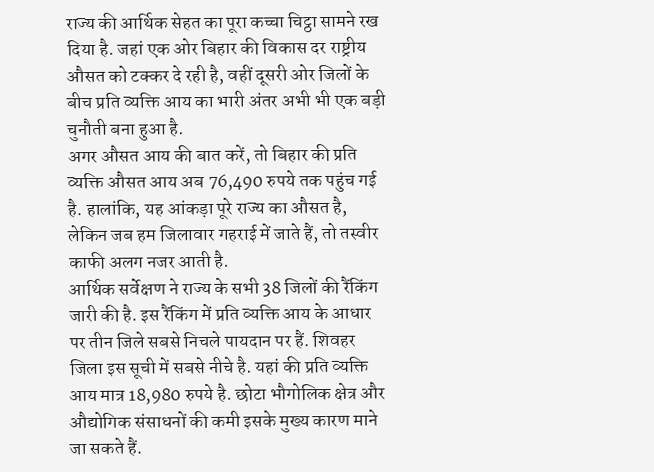राज्य की आर्थिक सेहत का पूरा कच्चा चिट्ठा सामने रख दिया है. जहां एक ओर बिहार की विकास दर राष्ट्रीय औसत को टक्कर दे रही है, वहीं दूसरी ओर जिलों के बीच प्रति व्यक्ति आय का भारी अंतर अभी भी एक बड़ी चुनौती बना हुआ है.
अगर औसत आय की बात करें, तो बिहार की प्रति व्यक्ति औसत आय अब 76,490 रुपये तक पहुंच गई है. हालांकि, यह आंकड़ा पूरे राज्य का औसत है, लेकिन जब हम जिलावार गहराई में जाते हैं, तो तस्वीर काफी अलग नजर आती है.
आर्थिक सर्वेक्षण ने राज्य के सभी 38 जिलों की रैंकिंग जारी की है. इस रैंकिंग में प्रति व्यक्ति आय के आधार पर तीन जिले सबसे निचले पायदान पर हैं. शिवहर जिला इस सूची में सबसे नीचे है. यहां की प्रति व्यक्ति आय मात्र 18,980 रुपये है. छोटा भौगोलिक क्षेत्र और औद्योगिक संसाधनों की कमी इसके मुख्य कारण माने जा सकते हैं.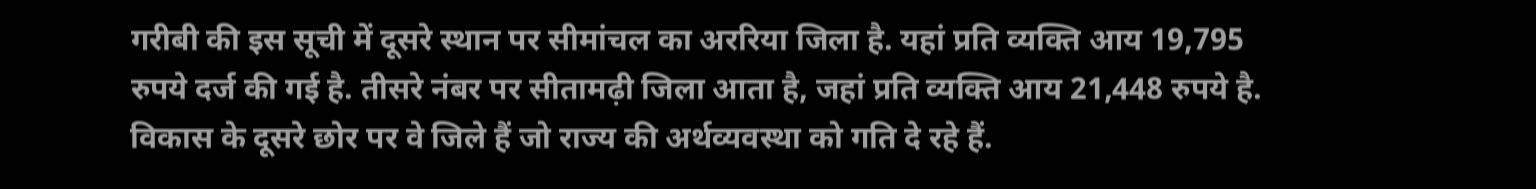गरीबी की इस सूची में दूसरे स्थान पर सीमांचल का अररिया जिला है. यहां प्रति व्यक्ति आय 19,795 रुपये दर्ज की गई है. तीसरे नंबर पर सीतामढ़ी जिला आता है, जहां प्रति व्यक्ति आय 21,448 रुपये है.
विकास के दूसरे छोर पर वे जिले हैं जो राज्य की अर्थव्यवस्था को गति दे रहे हैं.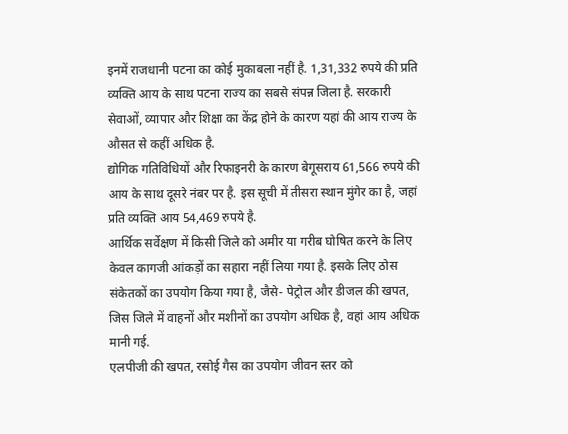इनमें राजधानी पटना का कोई मुकाबला नहीं है. 1,31,332 रुपये की प्रति व्यक्ति आय के साथ पटना राज्य का सबसे संपन्न जिला है. सरकारी सेवाओं, व्यापार और शिक्षा का केंद्र होने के कारण यहां की आय राज्य के औसत से कहीं अधिक है.
द्योगिक गतिविधियों और रिफाइनरी के कारण बेगूसराय 61,566 रुपये की आय के साथ दूसरे नंबर पर है. इस सूची में तीसरा स्थान मुंगेर का है, जहां प्रति व्यक्ति आय 54,469 रुपये है.
आर्थिक सर्वेक्षण में किसी जिले को अमीर या गरीब घोषित करने के लिए केवल कागजी आंकड़ों का सहारा नहीं लिया गया है. इसके लिए ठोस संकेतकों का उपयोग किया गया है, जैसे- पेट्रोल और डीजल की खपत, जिस जिले में वाहनों और मशीनों का उपयोग अधिक है, वहां आय अधिक मानी गई.
एलपीजी की खपत, रसोई गैस का उपयोग जीवन स्तर को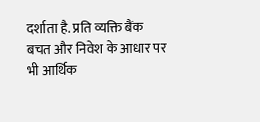दर्शाता है. प्रति व्यक्ति बैंक बचत और निवेश के आधार पर भी आर्थिक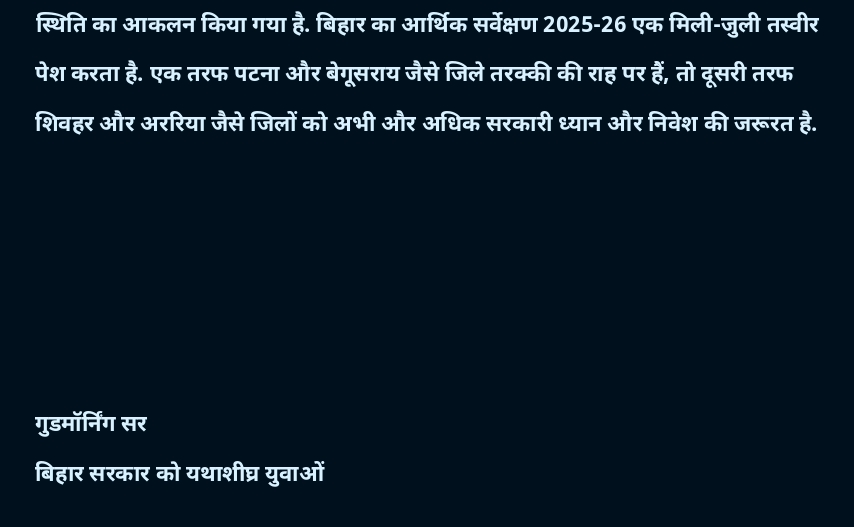स्थिति का आकलन किया गया है. बिहार का आर्थिक सर्वेक्षण 2025-26 एक मिली-जुली तस्वीर पेश करता है. एक तरफ पटना और बेगूसराय जैसे जिले तरक्की की राह पर हैं, तो दूसरी तरफ शिवहर और अररिया जैसे जिलों को अभी और अधिक सरकारी ध्यान और निवेश की जरूरत है.





गुडमॉर्निंग सर
बिहार सरकार को यथाशीघ्र युवाओं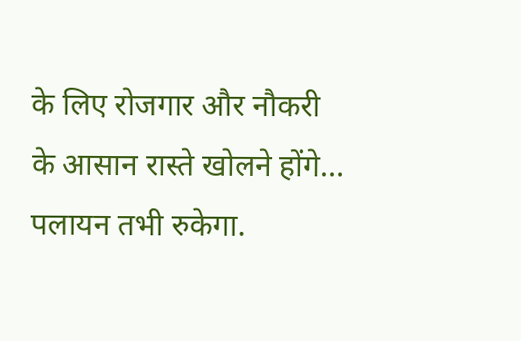के लिए रोजगार और नौकरी के आसान रास्ते खोलने होंगे… पलायन तभी रुकेगा.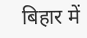बिहार में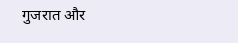गुजरात और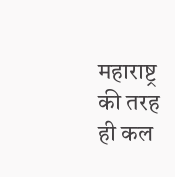महाराष्ट्र की तरह ही कल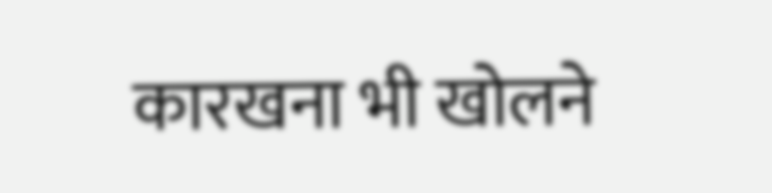कारखना भी खोलने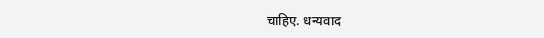चाहिए. धन्यवाद